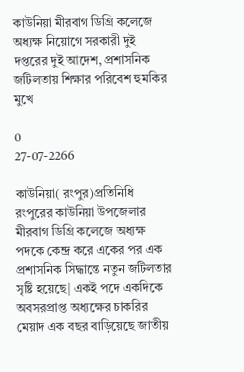কাউনিয়া মীরবাগ ডিগ্রি কলেজে অধ্যক্ষ নিয়োগে সরকারী দুই দপ্তরের দুই আদেশ, প্রশাসনিক জটিলতায় শিক্ষার পরিবেশ হুমকির মুখে

0
27-07-2266

কাউনিয়া( রংপুর)প্রতিনিধি
রংপুরের কাউনিয়া উপজেলার মীরবাগ ডিগ্রি কলেজে অধ্যক্ষ পদকে কেন্দ্র করে একের পর এক প্রশাসনিক সিদ্ধান্তে নতুন জটিলতার সৃষ্টি হয়েছে| একই পদে একদিকে অবসরপ্রাপ্ত অধ্যক্ষের চাকরির মেয়াদ এক বছর বাড়িয়েছে জাতীয়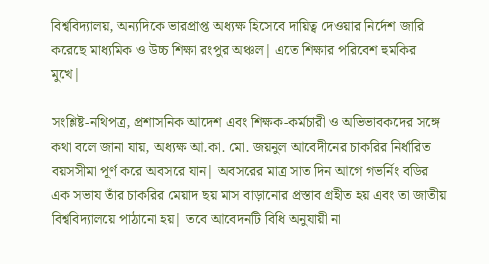বিশ্ববিদ্যালয়, অন্যদিকে ভারপ্রাপ্ত অধ্যক্ষ হিসেবে দায়িত্ব দেওয়ার নির্দেশ জারি করেছে মাধ্যমিক ও উচ্চ শিক্ষা রংপুর অঞ্চল| এতে শিক্ষার পরিবেশ হুমকির মুখে|

সংশ্লিষ্ট-নথিপত্র, প্রশাসনিক আদেশ এবং শিক্ষক-কর্মচারী ও অভিভাবকদের সঙ্গে কথা বলে জানা যায়, অধ্যক্ষ আ.কা. মো. জয়নুল আবেদীনের চাকরির নির্ধারিত বয়সসীমা পূর্ণ করে অবসরে যান| অবসরের মাত্র সাত দিন আগে গভর্নিং বডির এক সভায তাঁর চাকরির মেয়াদ ছয় মাস বাড়ানোর প্রস্তাব গ্রহীত হয় এবং তা জাতীয় বিশ্ববিদ্যালয়ে পাঠানো হয়| তবে আবেদনটি বিধি অনুযায়ী না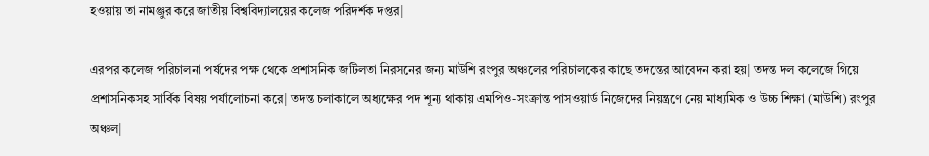হওয়ায় তা নামঞ্জুর করে জাতীয় বিশ্ববিদ্যালয়ের কলেজ পরিদর্শক দপ্তর|

এরপর কলেজ পরিচালনা পর্ষদের পক্ষ থেকে প্রশাসনিক জটিলতা নিরসনের জন্য মাউশি রংপুর অঞ্চলের পরিচালকের কাছে তদন্তের আবেদন করা হয়| তদন্ত দল কলেজে গিয়ে প্রশাসনিকসহ সার্বিক বিষয় পর্যালোচনা করে| তদন্ত চলাকালে অধ্যক্ষের পদ শূন্য থাকায় এমপিও-সংক্রান্ত পাসওয়ার্ড নিজেদের নিয়ন্ত্রণে নেয় মাধ্যমিক ও উচ্চ শিক্ষা (মাউশি) রংপুর অঞ্চল|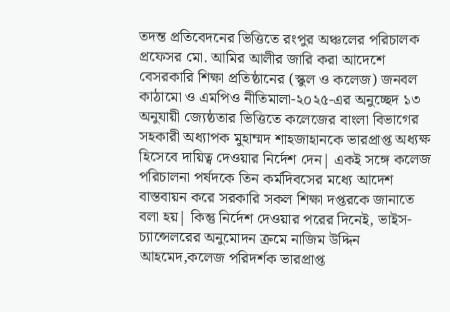তদন্ত প্রতিবেদনের ভিত্তিতে রংপুর অঞ্চলের পরিচালক প্রফেসর মো. আমির আলীর জারি করা আদেশে বেসরকারি শিক্ষা প্রতিষ্ঠানের (স্কুল ও কলেজ) জনবল কাঠামো ও এমপিও নীতিমালা-২০২৫-এর অনুচ্ছেদ ১৩ অনুযায়ী জ্যেষ্ঠতার ভিত্তিতে কলেজের বাংলা বিভাগের সহকারী অধ্যাপক মুহাম্মদ শাহজাহানকে ভারপ্রাপ্ত অধ্যক্ষ হিসেবে দায়িত্ব দেওয়ার নির্দেশ দেন| একই সঙ্গে কলেজ পরিচালনা পর্ষদকে তিন কর্মদিবসের মধ্যে আদেশ বাস্তবায়ন করে সরকারি সকল শিক্ষা দপ্তরকে জানাতে বলা হয়| কিন্তু নির্দেশ দেওয়ার পরের দিনেই, ভাইস-চ্যান্সেলরের অনুমোদন ক্রমে নাজিম উদ্দিন আহমেদ,কলেজ পরিদর্শক ভারপ্রাপ্ত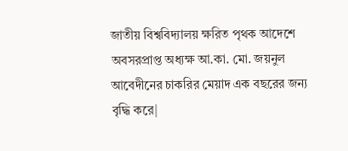জাতীয় বিশ্ববিদ্যালয় ক্ষরিত পৃথক আদেশে অবসরপ্রাপ্ত অধ্যক্ষ আ.কা. মো. জয়নুল আবেদীনের চাকরির মেয়াদ এক বছরের জন্য বৃদ্ধি করে|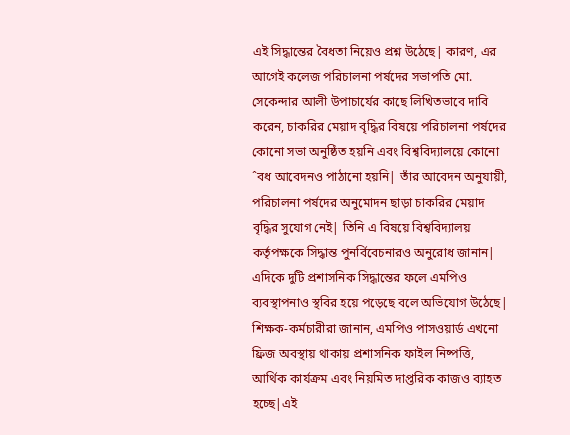এই সিদ্ধান্তের বৈধতা নিয়েও প্রশ্ন উঠেছে| কারণ, এর আগেই কলেজ পরিচালনা পর্ষদের সভাপতি মো. সেকেন্দার আলী উপাচার্যের কাছে লিখিতভাবে দাবি করেন, চাকরির মেয়াদ বৃদ্ধির বিষয়ে পরিচালনা পর্ষদের কোনো সভা অনুষ্ঠিত হয়নি এবং বিশ্ববিদ্যালয়ে কোনো ˆবধ আবেদনও পাঠানো হয়নি| তাঁর আবেদন অনুযায়ী, পরিচালনা পর্ষদের অনুমোদন ছাড়া চাকরির মেয়াদ বৃদ্ধির সুযোগ নেই| তিনি এ বিষয়ে বিশ্ববিদ্যালয় কর্তৃপক্ষকে সিদ্ধান্ত পুনর্বিবেচনারও অনুরোধ জানান|
এদিকে দুটি প্রশাসনিক সিদ্ধান্তের ফলে এমপিও ব্যবস্থাপনাও স্থবির হয়ে পড়েছে বলে অভিযোগ উঠেছে| শিক্ষক-কর্মচারীরা জানান, এমপিও পাসওয়ার্ড এখনো ফ্রিজ অবস্থায় থাকায় প্রশাসনিক ফাইল নিষ্পত্তি, আর্থিক কার্যক্রম এবং নিয়মিত দাপ্তরিক কাজও ব্যাহত হচ্ছে|এই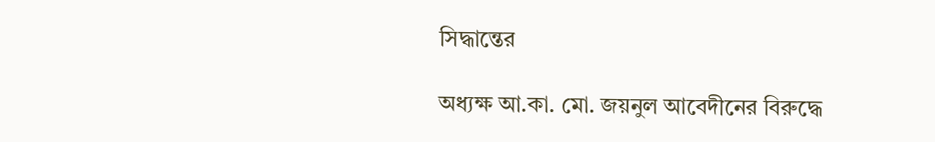সিদ্ধান্তের

অধ্যক্ষ আ.কা. মো. জয়নুল আবেদীনের বিরুদ্ধে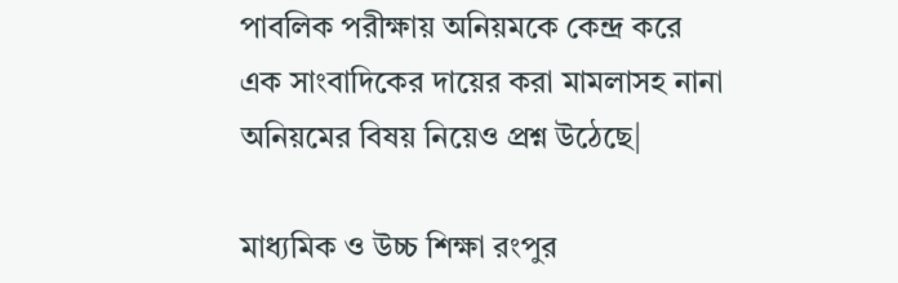পাবলিক পরীক্ষায় অনিয়মকে কেন্দ্র করে এক সাংবাদিকের দায়ের করা মামলাসহ নানা অনিয়মের বিষয় নিয়েও প্রশ্ন উঠেছে|

মাধ্যমিক ও উচ্চ শিক্ষা রংপুর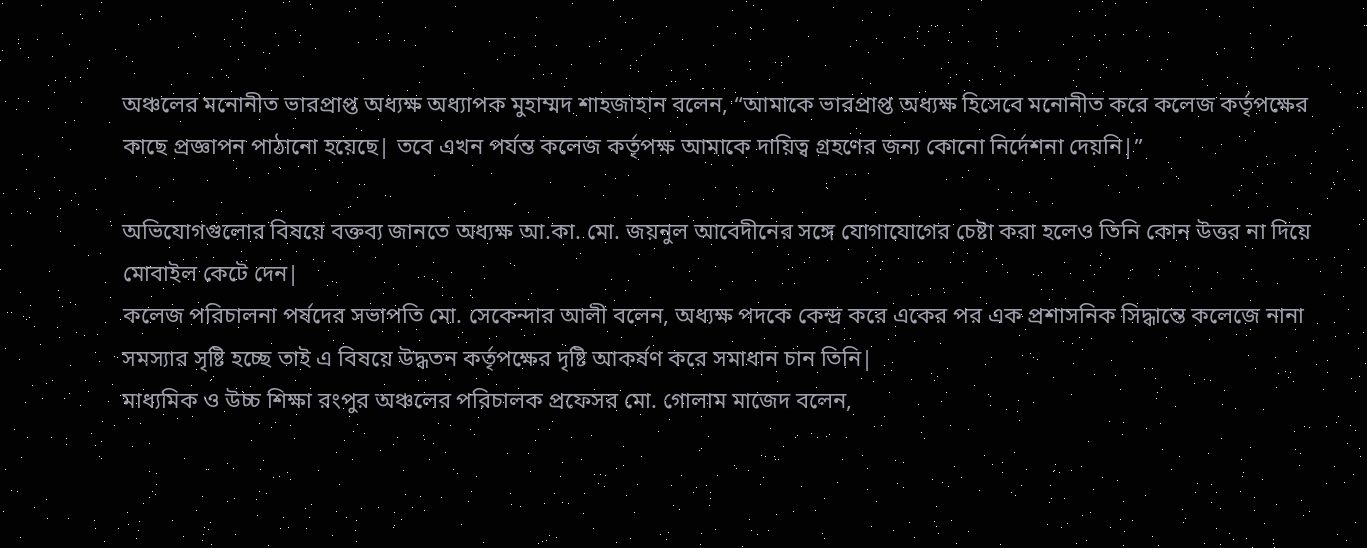অঞ্চলের মনোনীত ভারপ্রাপ্ত অধ্যক্ষ অধ্যাপক মুহাম্মদ শাহজাহান বলেন, “আমাকে ভারপ্রাপ্ত অধ্যক্ষ হিসেবে মনোনীত করে কলেজ কর্তৃপক্ষের কাছে প্রজ্ঞাপন পাঠানো হয়েছে| তবে এখন পর্যন্ত কলেজ কর্তৃপক্ষ আমাকে দায়িত্ব গ্রহণের জন্য কোনো নির্দেশনা দেয়নি|”

অভিযোগগুলোর বিষয়ে বক্তব্য জানতে অধ্যক্ষ আ.কা. মো. জয়নুল আবেদীনের সঙ্গে যোগাযোগের চেষ্টা করা হলেও তিনি কোন উত্তর না দিয়ে মোবাইল কেটে দেন|
কলেজ পরিচালনা পর্ষদের সভাপতি মো. সেকেন্দার আলী বলেন, অধ্যক্ষ পদকে কেন্দ্র করে একের পর এক প্রশাসনিক সিদ্ধান্তে কলেজে নানা সমস্যার সৃষ্টি হচ্ছে তাই এ বিষয়ে উদ্ধতন কর্তৃপক্ষের দৃষ্টি আকর্ষণ করে সমাধান চান তিনি|
মাধ্যমিক ও উচ্চ শিক্ষা রংপুর অঞ্চলের পরিচালক প্রফেসর মো. গোলাম মাজেদ বলেন,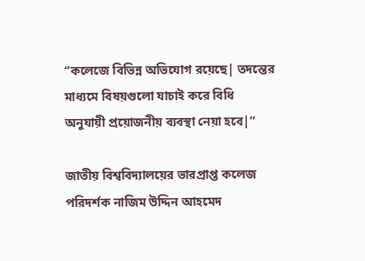“কলেজে বিভিন্ন অভিযোগ রয়েছে| তদন্তের মাধ্যমে বিষয়গুলো যাচাই করে বিধি অনুযায়ী প্রয়োজনীয় ব্যবস্থা নেয়া হবে|”

জাতীয় বিশ্ববিদ্যালয়ের ভারপ্রাপ্ত কলেজ পরিদর্শক নাজিম উদ্দিন আহমেদ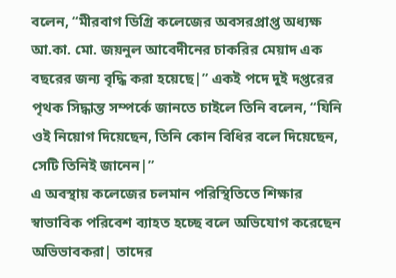বলেন, “মীরবাগ ডিগ্রি কলেজের অবসরপ্রাপ্ত অধ্যক্ষ আ.কা. মো. জয়নুল আবেদীনের চাকরির মেয়াদ এক বছরের জন্য বৃদ্ধি করা হয়েছে|” একই পদে দুই দপ্তরের পৃথক সিদ্ধান্ত সম্পর্কে জানতে চাইলে তিনি বলেন, “যিনি ওই নিয়োগ দিয়েছেন, তিনি কোন বিধির বলে দিয়েছেন, সেটি তিনিই জানেন|”
এ অবস্থায় কলেজের চলমান পরিস্থিতিতে শিক্ষার স্বাভাবিক পরিবেশ ব্যাহত হচ্ছে বলে অভিযোগ করেছেন অভিভাবকরা| তাদের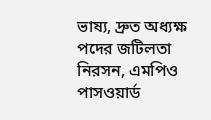ভাষ্য, দ্রুত অধ্যক্ষ পদের জটিলতা নিরসন, এমপিও পাসওয়ার্ড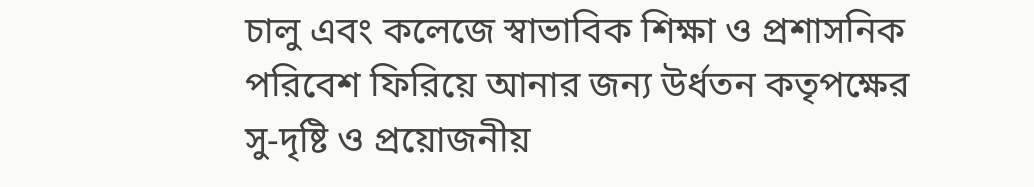চালু এবং কলেজে স্বাভাবিক শিক্ষা ও প্রশাসনিক পরিবেশ ফিরিয়ে আনার জন্য উর্ধতন কতৃপক্ষের সু-দৃষ্টি ও প্রয়োজনীয়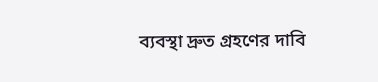ব্যবস্থা দ্রুত গ্রহণের দাবি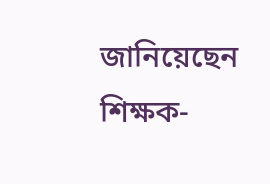জানিয়েছেন শিক্ষক-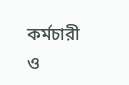কর্মচারী ও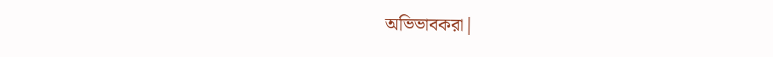অভিভাবকরা|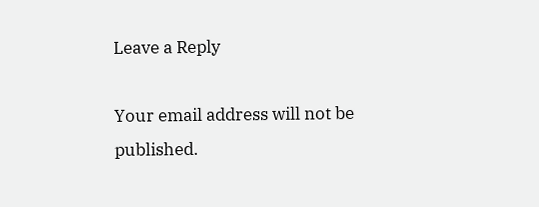Leave a Reply

Your email address will not be published.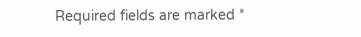Required fields are marked *